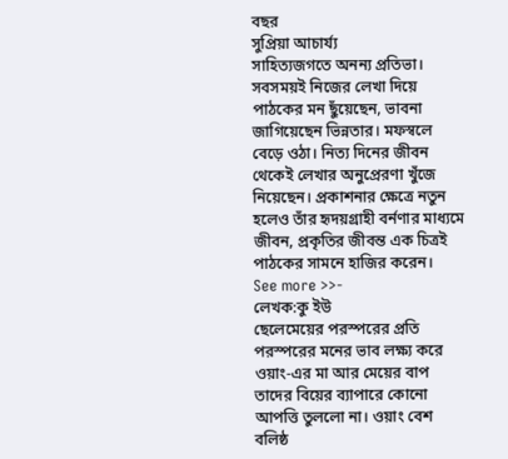বছর
সুপ্রিয়া আচার্য্য
সাহিত্যজগতে অনন্য প্রতিভা। সবসময়ই নিজের লেখা দিয়ে পাঠকের মন ছুঁয়েছেন, ভাবনা জাগিয়েছেন ভিন্নতার। মফস্বলে বেড়ে ওঠা। নিত্য দিনের জীবন থেকেই লেখার অনুপ্রেরণা খুঁজে নিয়েছেন। প্রকাশনার ক্ষেত্রে নতুন হলেও তাঁর হৃদয়গ্রাহী বর্নণার মাধ্যমে জীবন, প্রকৃতির জীবন্ত এক চিত্রই পাঠকের সামনে হাজির করেন।
See more >>-
লেখক:কু ইউ
ছেলেমেয়ের পরস্পরের প্রতি পরস্পরের মনের ভাব লক্ষ্য করে ওয়াং-এর মা আর মেয়ের বাপ তাদের বিয়ের ব্যাপারে কোনো আপত্তি তুললো না। ওয়াং বেশ বলিষ্ঠ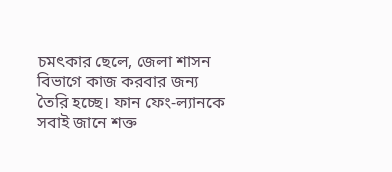চমৎকার ছেলে, জেলা শাসন বিভাগে কাজ করবার জন্য তৈরি হচ্ছে। ফান ফেং-ল্যানকে সবাই জানে শক্ত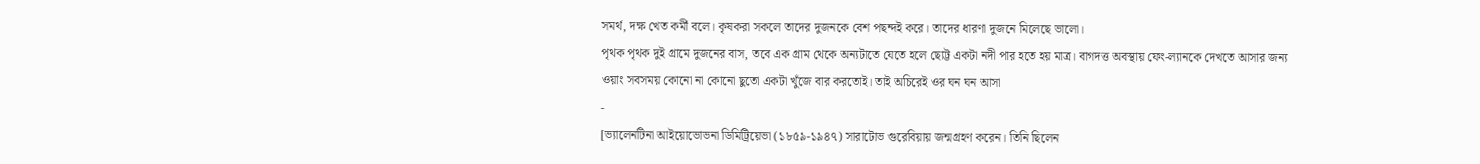সমর্থ, দক্ষ খেত কর্মী বলে। কৃষকরা সকলে তাদের দুজনকে বেশ পছন্দই করে। তাদের ধারণা দুজনে মিলেছে ভালো।
পৃথক পৃথক দুই গ্রামে দুজনের বাস, তবে এক গ্রাম থেকে অন্যটাতে যেতে হলে ছোট্ট একটা নদী পার হতে হয় মাত্র। বাগদত্ত অবস্থায় ফেং-ল্যানকে দেখতে আসার জন্য ওয়াং সবসময় কোনো না কোনো ছুতো একটা খুঁজে বার করতোই। তাই অচিরেই ওর ঘন ঘন আসা
-
[ভ্যালেনটিনা আইয়োভোভনা ডিমিট্রিয়েভা (১৮৫৯-১৯৪৭) সারাটোভ গুরেবিয়ায় জন্মগ্রহণ করেন। তিনি ছিলেন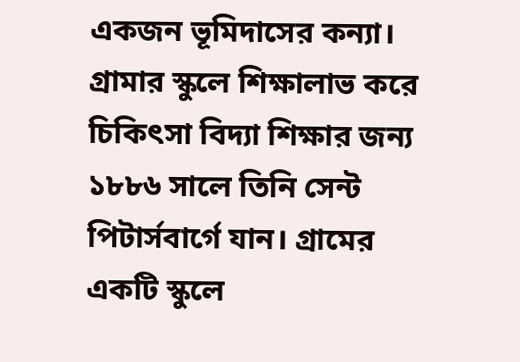একজন ভূমিদাসের কন্যা। গ্রামার স্কুলে শিক্ষালাভ করে চিকিৎসা বিদ্যা শিক্ষার জন্য ১৮৮৬ সালে তিনি সেন্ট পিটার্সবার্গে যান। গ্রামের একটি স্কুলে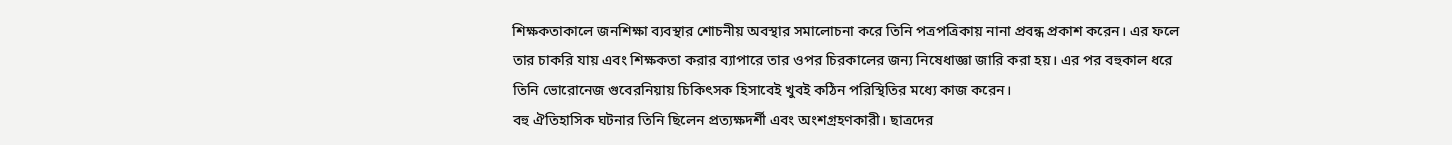শিক্ষকতাকালে জনশিক্ষা ব্যবস্থার শোচনীয় অবস্থার সমালোচনা করে তিনি পত্রপত্রিকায় নানা প্রবন্ধ প্রকাশ করেন। এর ফলে তার চাকরি যায় এবং শিক্ষকতা করার ব্যাপারে তার ওপর চিরকালের জন্য নিষেধাজ্ঞা জারি করা হয়। এর পর বহুকাল ধরে তিনি ভোরোনেজ গুবেরনিয়ায় চিকিৎসক হিসাবেই খুবই কঠিন পরিস্থিতির মধ্যে কাজ করেন।
বহু ঐতিহাসিক ঘটনার তিনি ছিলেন প্রত্যক্ষদর্শী এবং অংশগ্রহণকারী। ছাত্রদের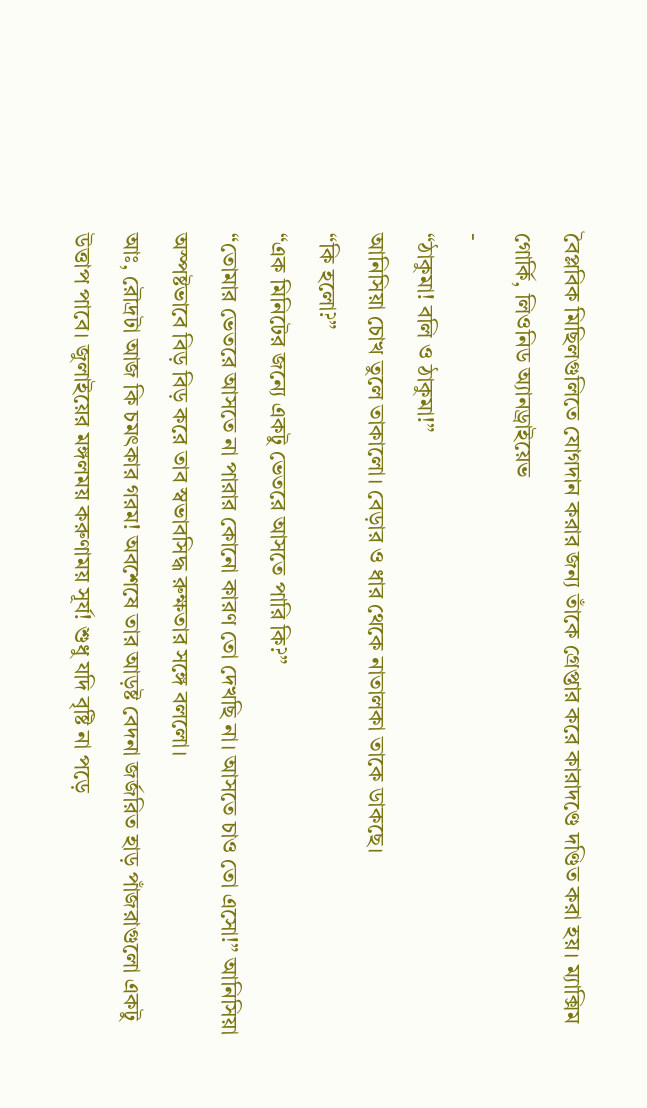বৈপ্লবিক মিছিলগুলিতে যোগদান করার জন্য তাঁকে গ্রেপ্তার করে কারাদণ্ডে দণ্ডিত করা হয়। ম্যাক্সিম গোর্কি, লিওনিড অ্যানড্রাইয়েভ
-
“ঠাকুমা! বলি ও ঠাকুমা!”
আনিসিয়া চোখ তুলে তাকালো। বেড়ার ও ধার থেকে নাতালকা তাকে ডাকছে।
“কি হলো?”
“এক মিনিটের জন্যে একটু ভেতরে আসতে পারি কি?”
“তোমার ভেতরে আসতে না পারার কোনো কারণ তো দেখছি না। আসতে চাও তো এসো!” আনিসিয়া অস্পষ্টভাবে বিড় বিড় করে তাব স্বভাবসিদ্ধ রুক্ষতার সঙ্গে বললো।
আঃ, রৌদ্রটা আজ কি চমৎকার গরম! অবশেষে তার আড়ষ্ট বেদনা জর্জরিত হাড় পাঁজরাগুলো একটু উত্তাপ পাবে। জুলাইয়ের মঙ্গলময় করুণাময় সূর্য! শুধু যদি বৃষ্টি না পড়ে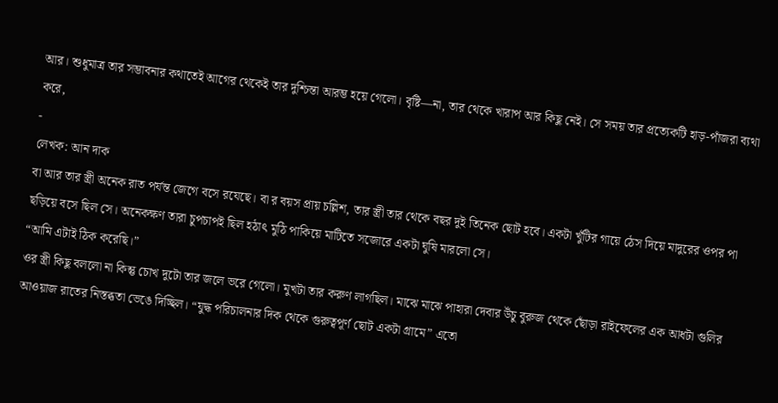আর। শুধুমাত্র তার সম্ভাবনার কথাতেই আগের থেকেই তার দুশ্চিন্তা আরম্ভ হয়ে গেলো। বৃষ্টি—না, তার থেকে খারাপ আর কিছু নেই। সে সময় তার প্রত্যেকটি হাড়-পাঁজরা ব্যথা করে,
-
লেখক: আন দাক
বা আর তার স্ত্রী অনেক রাত পর্যন্ত জেগে বসে রযেছে। বা র বয়স প্রায় চল্লিশ, তার স্ত্রী তার থেকে বছর দুই তিনেক ছোট হবে। একটা খুঁটির গায়ে ঠেস দিয়ে মাদুরের ওপর পা ছড়িয়ে বসে ছিল সে। অনেকক্ষণ তারা চুপচাপই ছিল হঠাৎ মুঠি পাকিয়ে মাটিতে সজোরে একটা ঘুষি মারলো সে।
“আমি এটাই ঠিক করেছি।”
ওর স্ত্রী কিছু বললো না কিন্তু চোখ দুটো তার জলে ভরে গেলো। মুখটা তার করুণ লাগছিল। মাঝে মাঝে পাহারা দেবার উঁচু বুরুজ থেকে ছোঁড়া রাইফেলের এক আধটা গুলির আওয়াজ রাতের নিস্তব্ধতা ভেঙে দিচ্ছিল। “যুদ্ধ পরিচালনার দিক থেকে গুরুত্বপূর্ণ ছোট একটা গ্রামে” এতো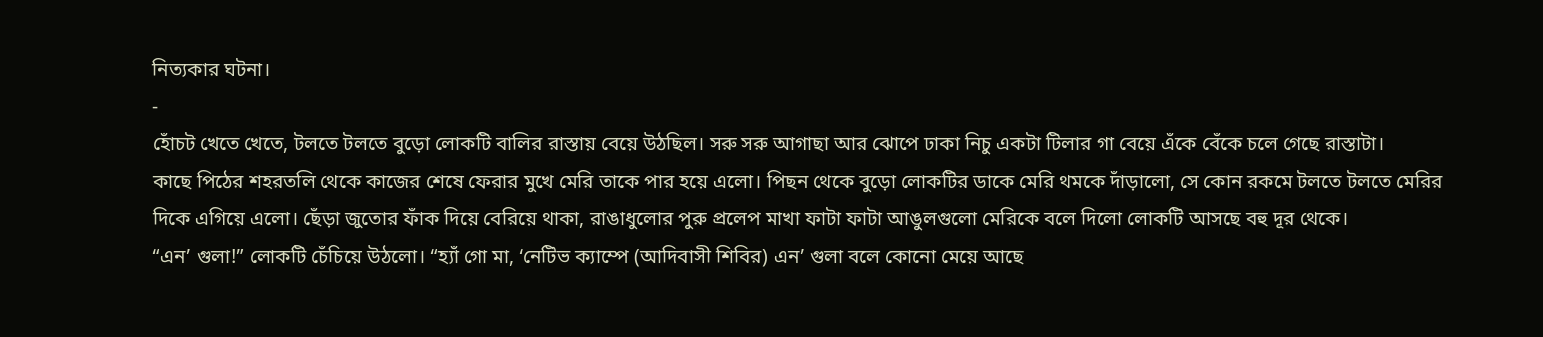নিত্যকার ঘটনা।
-
হোঁচট খেতে খেতে, টলতে টলতে বুড়ো লোকটি বালির রাস্তায় বেয়ে উঠছিল। সরু সরু আগাছা আর ঝোপে ঢাকা নিচু একটা টিলার গা বেয়ে এঁকে বেঁকে চলে গেছে রাস্তাটা।
কাছে পিঠের শহরতলি থেকে কাজের শেষে ফেরার মুখে মেরি তাকে পার হয়ে এলো। পিছন থেকে বুড়ো লোকটির ডাকে মেরি থমকে দাঁড়ালো, সে কোন রকমে টলতে টলতে মেরির দিকে এগিয়ে এলো। ছেঁড়া জুতোর ফাঁক দিয়ে বেরিয়ে থাকা, রাঙাধুলোর পুরু প্রলেপ মাখা ফাটা ফাটা আঙুলগুলো মেরিকে বলে দিলো লোকটি আসছে বহু দূর থেকে।
“এন’ গুলা!” লোকটি চেঁচিয়ে উঠলো। “হ্যাঁ গো মা, ‘নেটিভ ক্যাম্পে (আদিবাসী শিবির) এন’ গুলা বলে কোনো মেয়ে আছে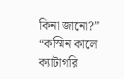কিনা জানো?”
“কস্মিন কালে
ক্যাটাগরি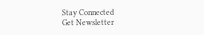Stay Connected
Get Newsletter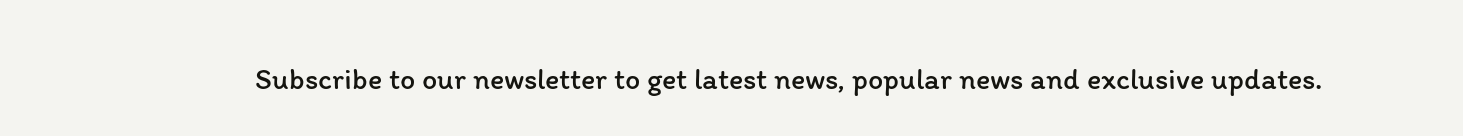Subscribe to our newsletter to get latest news, popular news and exclusive updates.